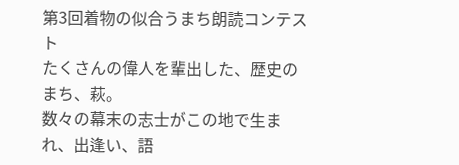第3回着物の似合うまち朗読コンテスト
たくさんの偉人を輩出した、歴史のまち、萩。
数々の幕末の志士がこの地で生まれ、出逢い、語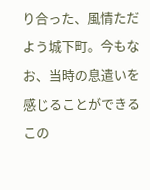り合った、風情ただよう城下町。今もなお、当時の息遣いを感じることができるこの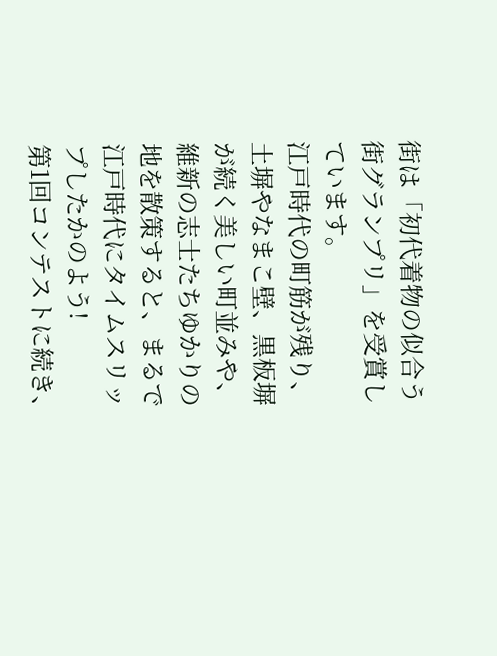街は「初代着物の似合う街グランプリ」を受賞しています。
江戸時代の町筋が残り、土塀やなまこ壁、黒板塀が続く美しい町並みや、維新の志士たちゆかりの地を散策すると、まるで江戸時代にタイムスリップしたかのよう!
第1回コンテストに続き、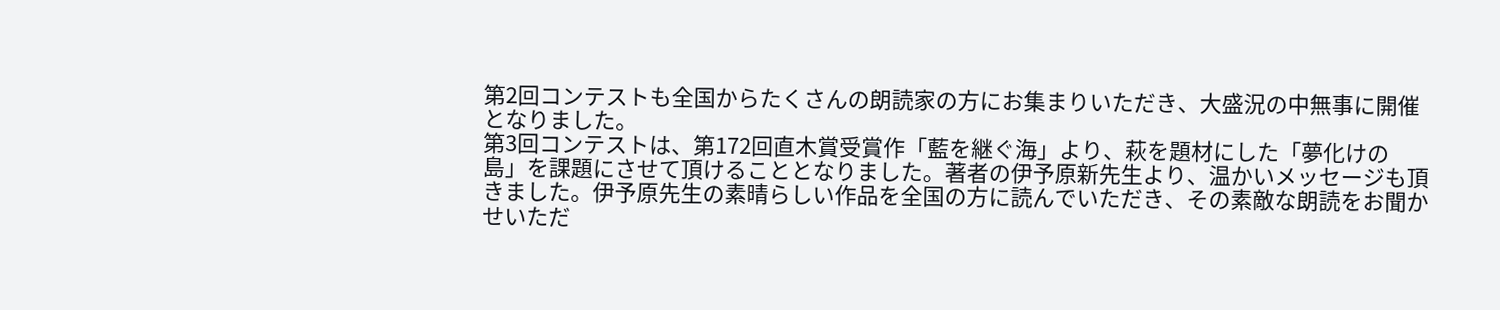第2回コンテストも全国からたくさんの朗読家の方にお集まりいただき、大盛況の中無事に開催となりました。
第3回コンテストは、第172回直木賞受賞作「藍を継ぐ海」より、萩を題材にした「夢化けの島」を課題にさせて頂けることとなりました。著者の伊予原新先生より、温かいメッセージも頂きました。伊予原先生の素晴らしい作品を全国の方に読んでいただき、その素敵な朗読をお聞かせいただ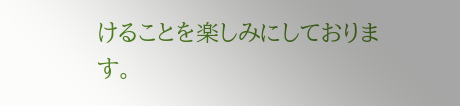けることを楽しみにしております。